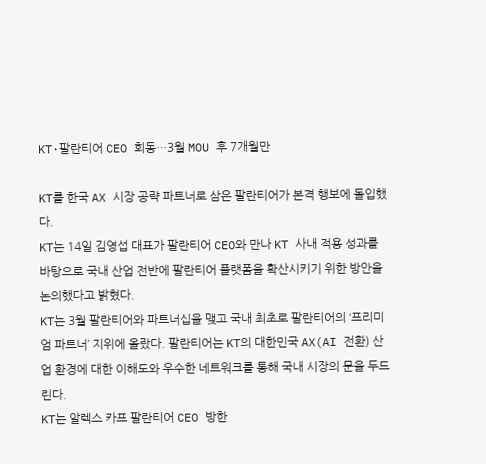KT·팔란티어 CEO 회동…3월 MOU 후 7개월만

KT를 한국 AX 시장 공략 파트너로 삼은 팔란티어가 본격 행보에 돌입했다.
KT는 14일 김영섭 대표가 팔란티어 CEO와 만나 KT 사내 적용 성과를 바탕으로 국내 산업 전반에 팔란티어 플랫폼을 확산시키기 위한 방안을 논의했다고 밝혔다.
KT는 3월 팔란티어와 파트너십을 맺고 국내 최초로 팔란티어의 ‘프리미엄 파트너’ 지위에 올랐다. 팔란티어는 KT의 대한민국 AX(AI 전환) 산업 환경에 대한 이해도와 우수한 네트워크를 통해 국내 시장의 문을 두드린다.
KT는 알렉스 카프 팔란티어 CEO 방한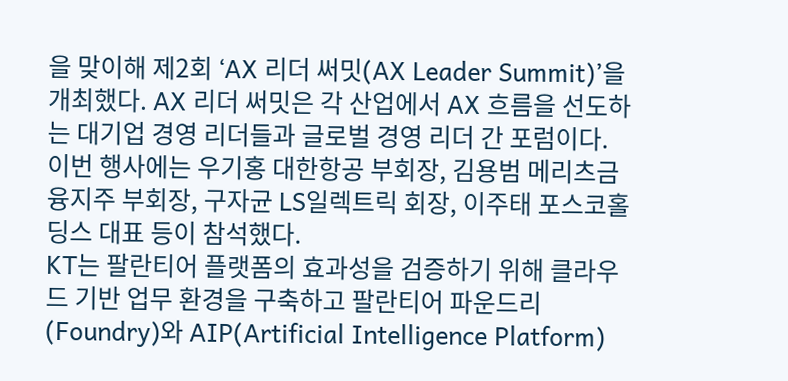을 맞이해 제2회 ‘AX 리더 써밋(AX Leader Summit)’을 개최했다. AX 리더 써밋은 각 산업에서 AX 흐름을 선도하는 대기업 경영 리더들과 글로벌 경영 리더 간 포럼이다.
이번 행사에는 우기홍 대한항공 부회장, 김용범 메리츠금융지주 부회장, 구자균 LS일렉트릭 회장, 이주태 포스코홀딩스 대표 등이 참석했다.
KT는 팔란티어 플랫폼의 효과성을 검증하기 위해 클라우드 기반 업무 환경을 구축하고 팔란티어 파운드리(Foundry)와 AIP(Artificial Intelligence Platform)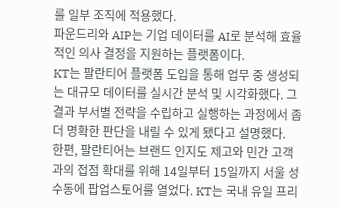를 일부 조직에 적용했다.
파운드리와 AIP는 기업 데이터를 AI로 분석해 효율적인 의사 결정을 지원하는 플랫폼이다.
KT는 팔란티어 플랫폼 도입을 통해 업무 중 생성되는 대규모 데이터를 실시간 분석 및 시각화했다. 그 결과 부서별 전략을 수립하고 실행하는 과정에서 좀 더 명확한 판단을 내릴 수 있게 됐다고 설명했다.
한편, 팔란티어는 브랜드 인지도 제고와 민간 고객과의 접점 확대를 위해 14일부터 15일까지 서울 성수동에 팝업스토어를 열었다. KT는 국내 유일 프리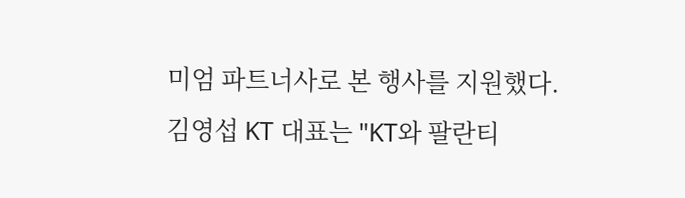미엄 파트너사로 본 행사를 지원했다.
김영섭 KT 대표는 "KT와 팔란티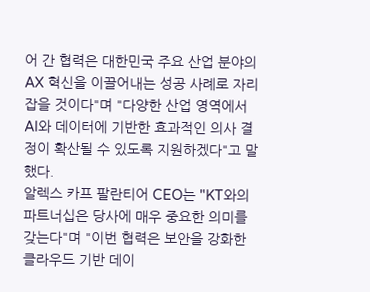어 간 협력은 대한민국 주요 산업 분야의 AX 혁신을 이끌어내는 성공 사례로 자리잡을 것이다"며 "다양한 산업 영역에서 AI와 데이터에 기반한 효과적인 의사 결정이 확산될 수 있도록 지원하겠다"고 말했다.
알렉스 카프 팔란티어 CEO는 "KT와의 파트너십은 당사에 매우 중요한 의미를 갖는다"며 "이번 협력은 보안을 강화한 클라우드 기반 데이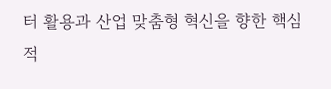터 활용과 산업 맞춤형 혁신을 향한 핵심적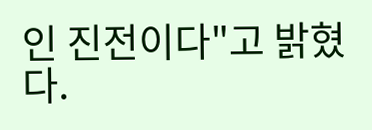인 진전이다"고 밝혔다.